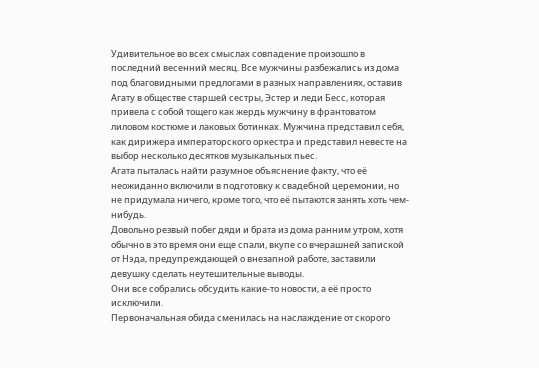Удивительное во всех смыслах совпадение произошло в последний весенний месяц. Все мужчины разбежались из дома под благовидными предлогами в разных направлениях, оставив Агату в обществе старшей сестры, Эстер и леди Бесс, которая привела с собой тощего как жердь мужчину в франтоватом лиловом костюме и лаковых ботинках. Мужчина представил себя, как дирижера императорского оркестра и представил невесте на выбор несколько десятков музыкальных пьес.
Агата пыталась найти разумное объяснение факту, что её неожиданно включили в подготовку к свадебной церемонии, но не придумала ничего, кроме того, что её пытаются занять хоть чем-нибудь.
Довольно резвый побег дяди и брата из дома ранним утром, хотя обычно в это время они еще спали, вкупе со вчерашней запиской от Нэда, предупреждающей о внезапной работе, заставили девушку сделать неутешительные выводы.
Они все собрались обсудить какие-то новости, а её просто исключили.
Первоначальная обида сменилась на наслаждение от скорого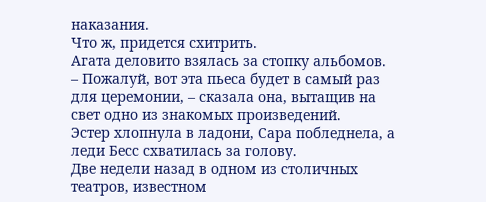наказания.
Что ж, придется схитрить.
Агата деловито взялась за стопку альбомов.
– Пожалуй, вот эта пьеса будет в самый раз для церемонии, – сказала она, вытащив на свет одно из знакомых произведений.
Эстер хлопнула в ладони, Сара побледнела, а леди Бесс схватилась за голову.
Две недели назад в одном из столичных театров, известном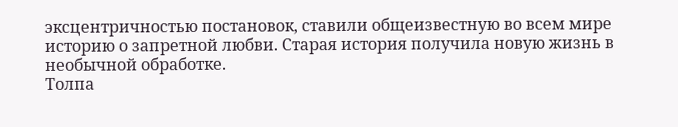эксцентричностью постановок, ставили общеизвестную во всем мире историю о запретной любви. Старая история получила новую жизнь в необычной обработке.
Толпа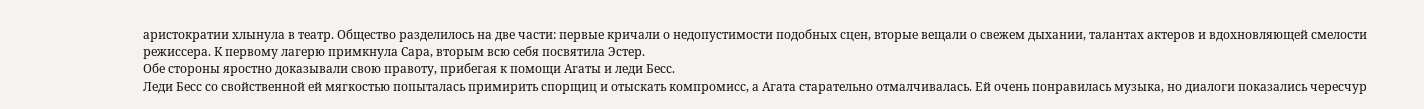аристократии хлынула в театр. Общество разделилось на две части: первые кричали о недопустимости подобных сцен, вторые вещали о свежем дыхании, талантах актеров и вдохновляющей смелости режиссера. К первому лагерю примкнула Сара, вторым всю себя посвятила Эстер.
Обе стороны яростно доказывали свою правоту, прибегая к помощи Агаты и леди Бесс.
Леди Бесс со свойственной ей мягкостью попыталась примирить спорщиц и отыскать компромисс, а Агата старательно отмалчивалась. Ей очень понравилась музыка, но диалоги показались чересчур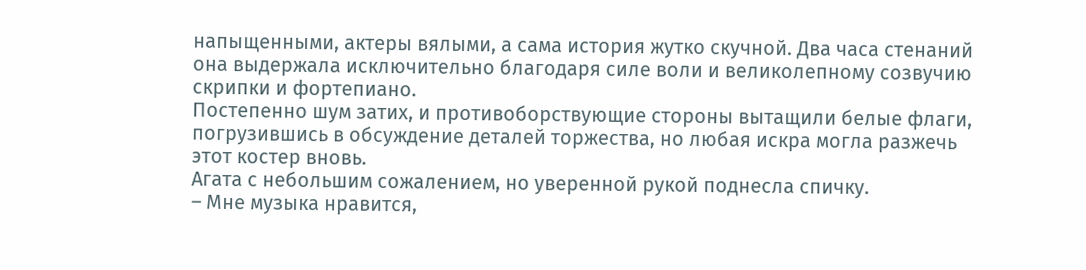напыщенными, актеры вялыми, а сама история жутко скучной. Два часа стенаний она выдержала исключительно благодаря силе воли и великолепному созвучию скрипки и фортепиано.
Постепенно шум затих, и противоборствующие стороны вытащили белые флаги, погрузившись в обсуждение деталей торжества, но любая искра могла разжечь этот костер вновь.
Агата с небольшим сожалением, но уверенной рукой поднесла спичку.
– Мне музыка нравится,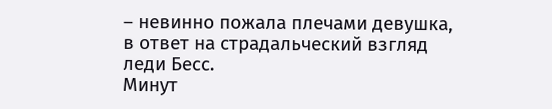– невинно пожала плечами девушка, в ответ на страдальческий взгляд леди Бесс.
Минут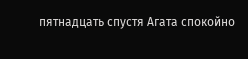пятнадцать спустя Агата спокойно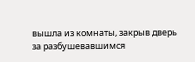вышла из комнаты, закрыв дверь за разбушевавшимся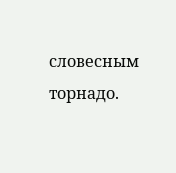словесным торнадо.